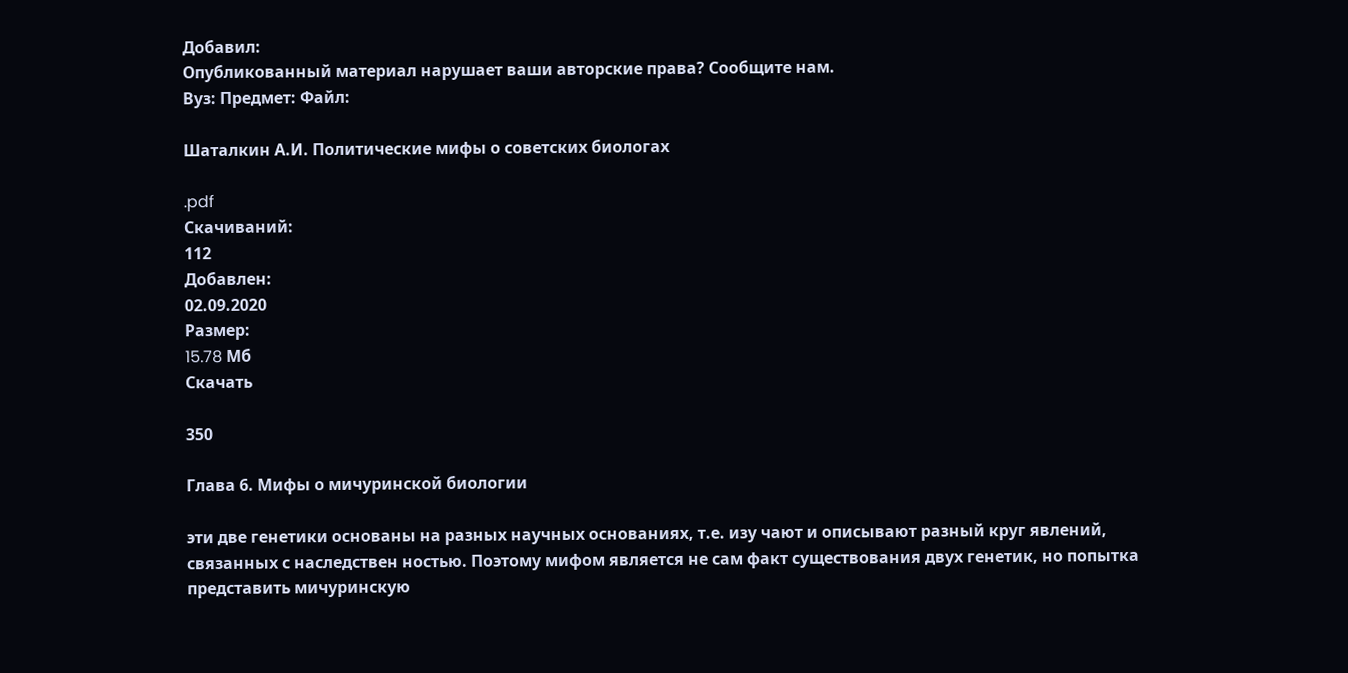Добавил:
Опубликованный материал нарушает ваши авторские права? Сообщите нам.
Вуз: Предмет: Файл:

Шаталкин А.И. Политические мифы о советских биологах

.pdf
Скачиваний:
112
Добавлен:
02.09.2020
Размер:
15.78 Mб
Скачать

350

Глава 6. Мифы о мичуринской биологии

эти две генетики основаны на разных научных основаниях, т.е. изу чают и описывают разный круг явлений, связанных с наследствен ностью. Поэтому мифом является не сам факт существования двух генетик, но попытка представить мичуринскую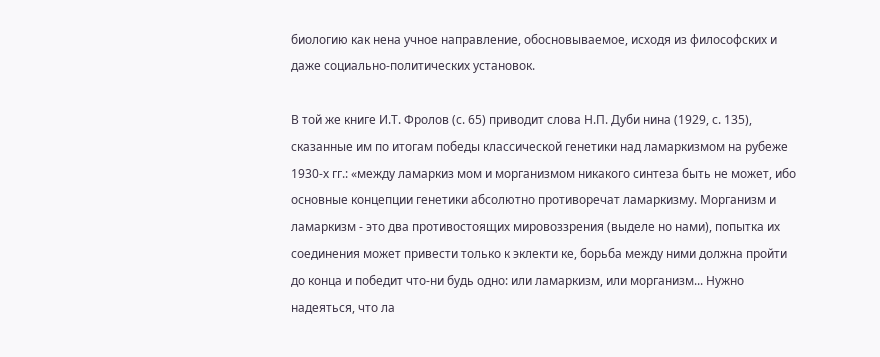биологию как нена учное направление, обосновываемое, исходя из философских и даже социально-политических установок.

В той же книге И.Т. Фролов (с. 65) приводит слова Н.П. Дуби нина (1929, с. 135), сказанные им по итогам победы классической генетики над ламаркизмом на рубеже 1930-х гг.: «между ламаркиз мом и морганизмом никакого синтеза быть не может, ибо основные концепции генетики абсолютно противоречат ламаркизму. Морганизм и ламаркизм - это два противостоящих мировоззрения (выделе но нами), попытка их соединения может привести только к эклекти ке, борьба между ними должна пройти до конца и победит что-ни будь одно: или ламаркизм, или морганизм... Нужно надеяться, что ла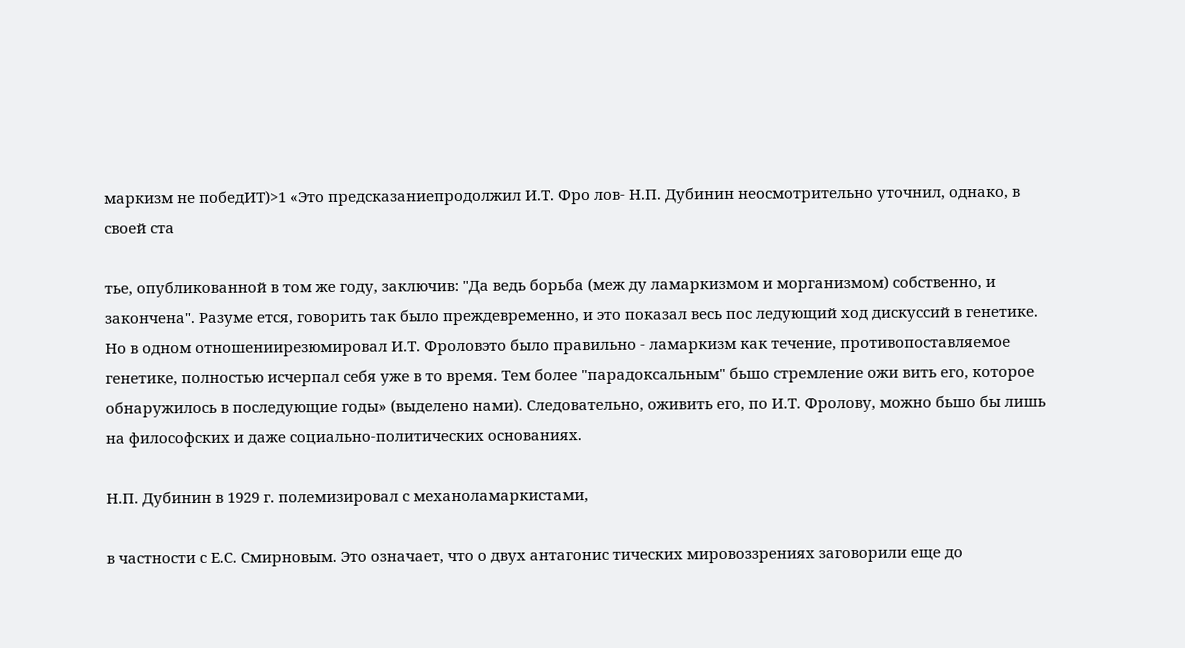маркизм не победИТ)>1 «Это предсказаниепродолжил И.Т. Фро лов- Н.П. Дубинин неосмотрительно уточнил, однако, в своей ста

тье, опубликованной в том же году, заключив: "Да ведь борьба (меж ду ламаркизмом и морганизмом) собственно, и закончена". Разуме ется, говорить так было преждевременно, и это показал весь пос ледующий ход дискуссий в генетике. Но в одном отношениирезюмировал И.Т. Фроловэто было правильно - ламаркизм как течение, противопоставляемое генетике, полностью исчерпал себя уже в то время. Тем более "парадоксальным" бьшо стремление ожи вить его, которое обнаружилось в последующие годы» (выделено нами). Следовательно, оживить его, по И.Т. Фролову, можно бьшо бы лишь на философских и даже социально-политических основаниях.

Н.П. Дубинин в 1929 г. полемизировал с механоламаркистами,

в частности с Е.С. Смирновым. Это означает, что о двух антагонис тических мировоззрениях заговорили еще до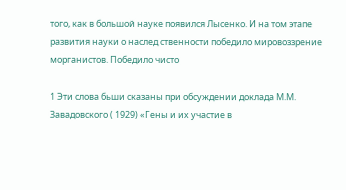того, как в большой науке появился Лысенко. И на том этапе развития науки о наслед ственности победило мировоззрение морганистов. Победило чисто

1 Эти слова бьши сказаны при обсуждении доклада М.М. Завадовского ( 1929) «Гены и их участие в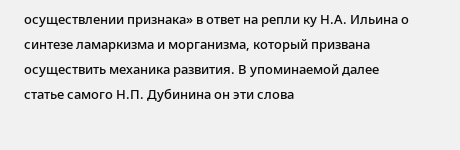осуществлении признака» в ответ на репли ку Н.А. Ильина о синтезе ламаркизма и морганизма, который призвана осуществить механика развития. В упоминаемой далее статье самого Н.П. Дубинина он эти слова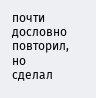почти дословно повторил, но сделал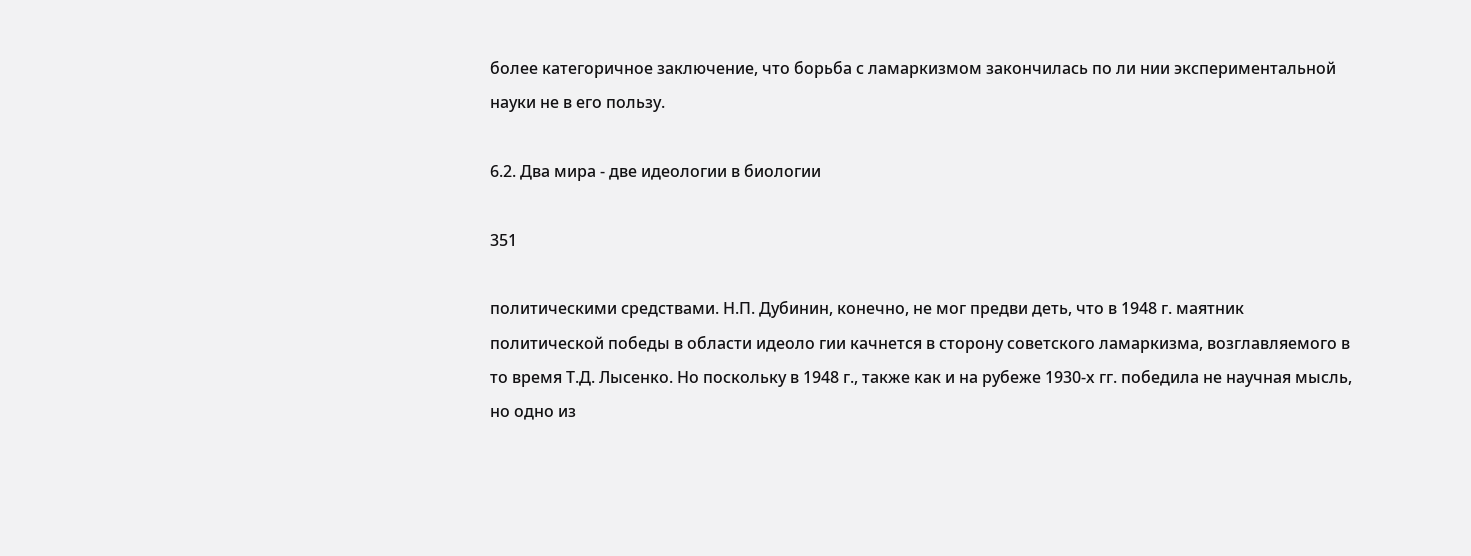более категоричное заключение, что борьба с ламаркизмом закончилась по ли нии экспериментальной науки не в его пользу.

6.2. Два мира - две идеологии в биологии

351

политическими средствами. Н.П. Дубинин, конечно, не мог предви деть, что в 1948 г. маятник политической победы в области идеоло гии качнется в сторону советского ламаркизма, возглавляемого в то время Т.Д. Лысенко. Но поскольку в 1948 г., также как и на рубеже 1930-х гг. победила не научная мысль, но одно из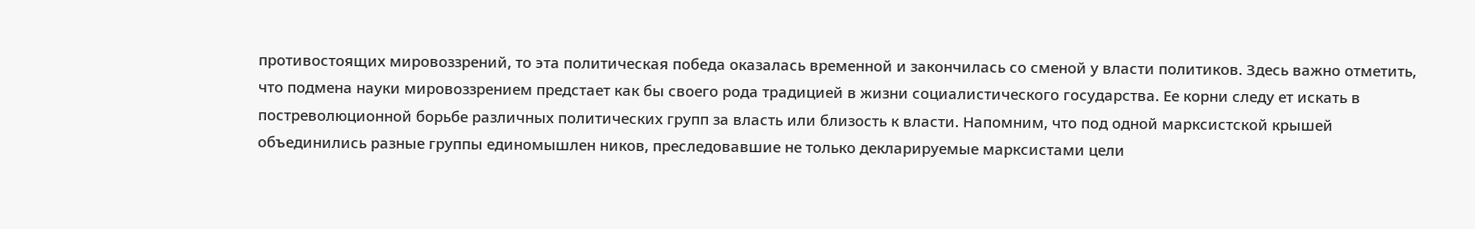противостоящих мировоззрений, то эта политическая победа оказалась временной и закончилась со сменой у власти политиков. Здесь важно отметить, что подмена науки мировоззрением предстает как бы своего рода традицией в жизни социалистического государства. Ее корни следу ет искать в постреволюционной борьбе различных политических групп за власть или близость к власти. Напомним, что под одной марксистской крышей объединились разные группы единомышлен ников, преследовавшие не только декларируемые марксистами цели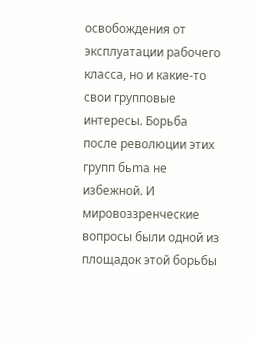освобождения от эксплуатации рабочего класса, но и какие-то свои групповые интересы. Борьба после революции этих групп бьmа не избежной. И мировоззренческие вопросы были одной из площадок этой борьбы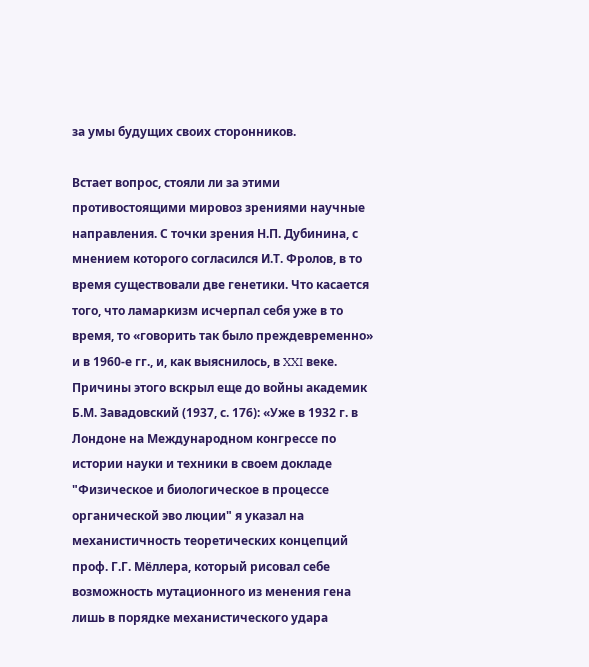за умы будущих своих сторонников.

Встает вопрос, стояли ли за этими противостоящими мировоз зрениями научные направления. С точки зрения Н.П. Дубинина, с мнением которого согласился И.Т. Фролов, в то время существовали две генетики. Что касается того, что ламаркизм исчерпал себя уже в то время, то «говорить так было преждевременно» и в 1960-е гг., и, как выяснилось, в XXI веке. Причины этого вскрыл еще до войны академик Б.М. Завадовский (1937, с. 176): «Уже в 1932 г. в Лондоне на Международном конгрессе по истории науки и техники в своем докладе "Физическое и биологическое в процессе органической эво люции" я указал на механистичность теоретических концепций проф. Г.Г. Мёллера, который рисовал себе возможность мутационного из менения гена лишь в порядке механистического удара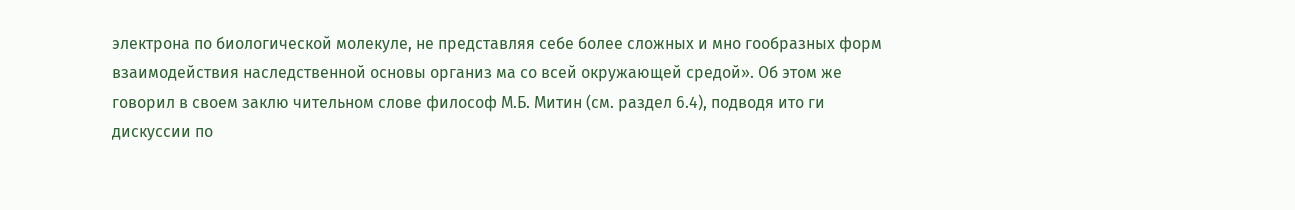электрона по биологической молекуле, не представляя себе более сложных и мно гообразных форм взаимодействия наследственной основы организ ма со всей окружающей средой». Об этом же говорил в своем заклю чительном слове философ М.Б. Митин (см. раздел 6.4), подводя ито ги дискуссии по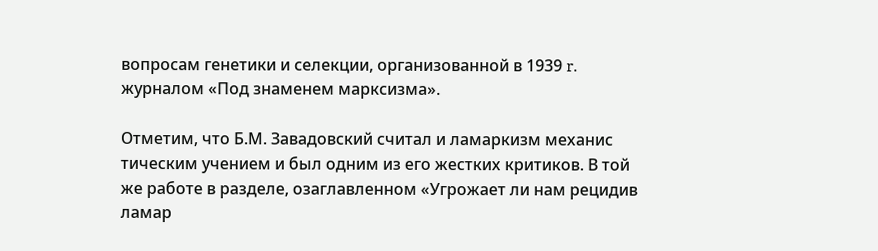вопросам генетики и селекции, организованной в 1939 r. журналом «Под знаменем марксизма».

Отметим, что Б.М. Завадовский считал и ламаркизм механис тическим учением и был одним из его жестких критиков. В той же работе в разделе, озаглавленном «Угрожает ли нам рецидив ламар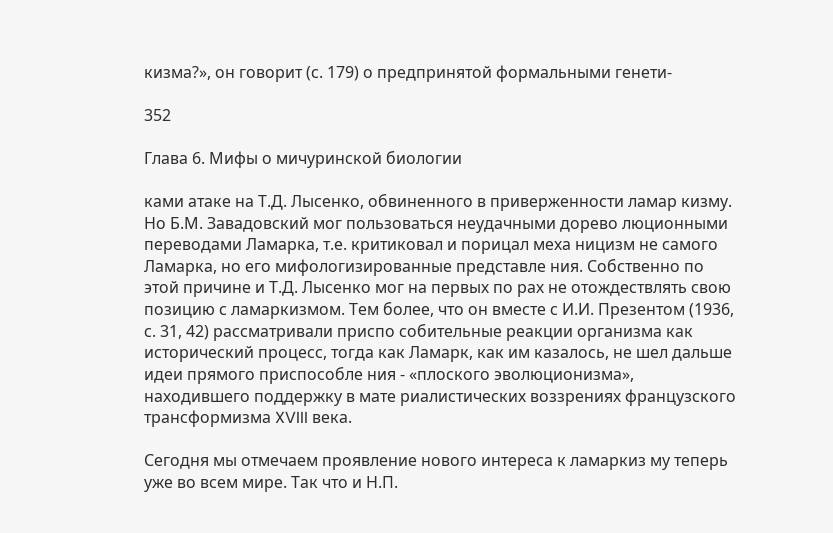кизма?», он говорит (с. 179) о предпринятой формальными генети-

352

Глава 6. Мифы о мичуринской биологии

ками атаке на Т.Д. Лысенко, обвиненного в приверженности ламар кизму. Но Б.М. Завадовский мог пользоваться неудачными дорево люционными переводами Ламарка, т.е. критиковал и порицал меха ницизм не самого Ламарка, но его мифологизированные представле ния. Собственно по этой причине и Т.Д. Лысенко мог на первых по рах не отождествлять свою позицию с ламаркизмом. Тем более, что он вместе с И.И. Презентом (1936, с. 31, 42) рассматривали приспо собительные реакции организма как исторический процесс, тогда как Ламарк, как им казалось, не шел дальше идеи прямого приспособле ния - «плоского эволюционизма», находившего поддержку в мате риалистических воззрениях французского трансформизма XVIII века.

Сегодня мы отмечаем проявление нового интереса к ламаркиз му теперь уже во всем мире. Так что и Н.П.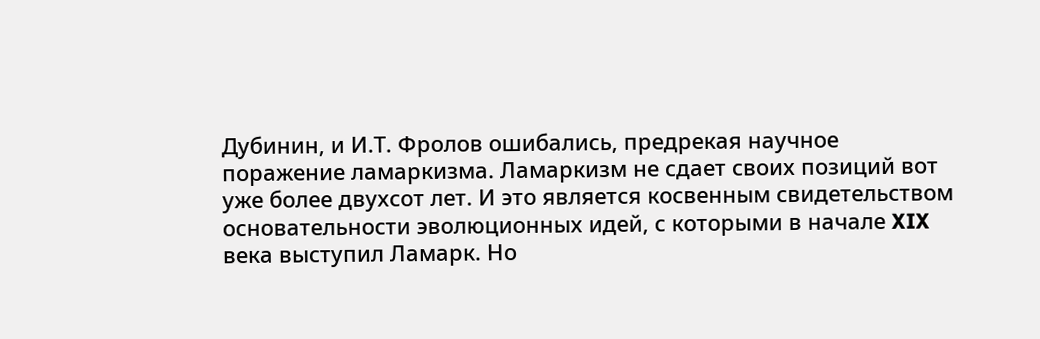Дубинин, и И.Т. Фролов ошибались, предрекая научное поражение ламаркизма. Ламаркизм не сдает своих позиций вот уже более двухсот лет. И это является косвенным свидетельством основательности эволюционных идей, с которыми в начале XIX века выступил Ламарк. Но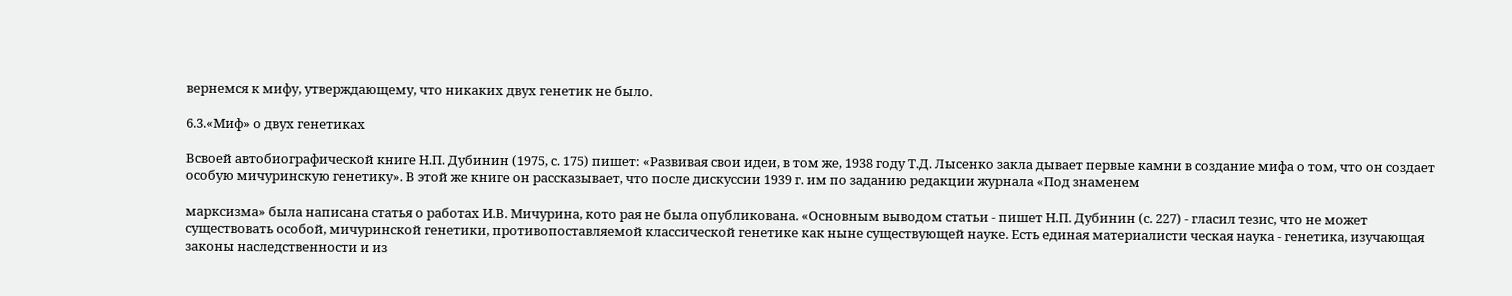вернемся к мифу, утверждающему, что никаких двух генетик не было.

6.3.«Миф» о двух генетиках

Всвоей автобиографической книге Н.П. Дубинин (1975, с. 175) пишет: «Развивая свои идеи, в том же, 1938 году Т.Д. Лысенко закла дывает первые камни в создание мифа о том, что он создает особую мичуринскую генетику». В этой же книге он рассказывает, что после дискуссии 1939 г. им по заданию редакции журнала «Под знаменем

марксизма» была написана статья о работах И.В. Мичурина, кото рая не была опубликована. «Основным выводом статьи - пишет Н.П. Дубинин (с. 227) - гласил тезис, что не может существовать особой, мичуринской генетики, противопоставляемой классической генетике как ныне существующей науке. Есть единая материалисти ческая наука - генетика, изучающая законы наследственности и из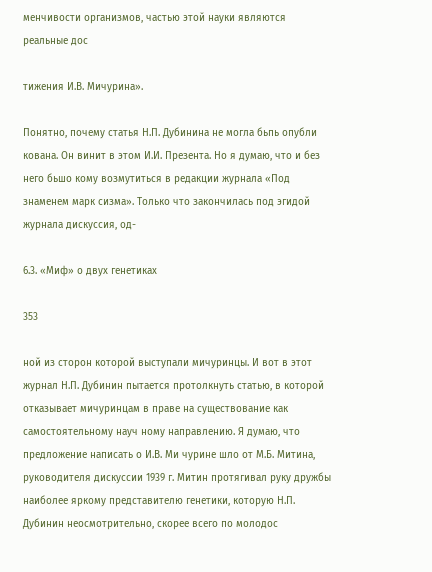менчивости организмов, частью этой науки являются реальные дос

тижения И.В. Мичурина».

Понятно, почему статья Н.П. Дубинина не могла бьпь опубли кована. Он винит в этом И.И. Презента. Но я думаю, что и без него бьшо кому возмутиться в редакции журнала «Под знаменем марк сизма». Только что закончилась под эгидой журнала дискуссия, од-

6.3. «Миф» о двух генетиках

353

ной из сторон которой выступали мичуринцы. И вот в этот журнал Н.П. Дубинин пытается протолкнуть статью, в которой отказывает мичуринцам в праве на существование как самостоятельному науч ному направлению. Я думаю, что предложение написать о И.В. Ми чурине шло от М.Б. Митина, руководителя дискуссии 1939 г. Митин протягивал руку дружбы наиболее яркому представителю генетики, которую Н.П. Дубинин неосмотрительно, скорее всего по молодос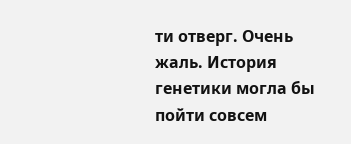ти отверг. Очень жаль. История генетики могла бы пойти совсем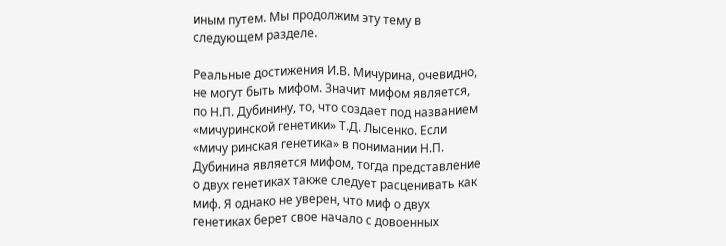иным путем. Мы продолжим эту тему в следующем разделе.

Реальные достижения И.В. Мичурина, очевидно, не могут быть мифом. Значит мифом является, по Н.П. Дубинину, то, что создает под названием «мичуринской генетики» Т.Д. Лысенко. Если «мичу ринская генетика» в понимании Н.П. Дубинина является мифом, тогда представление о двух генетиках также следует расценивать как миф. Я однако не уверен, что миф о двух генетиках берет свое начало с довоенных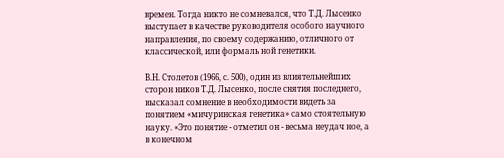времен. Тогда никто не сомневался, что Т.Д. Лысенко выступает в качестве руководителя особого научного направления, по своему содержанию, отличного от классической, или формаль ной генетики.

В.Н. Столетов (1966, с. 500), один из влиятельнейших сторон ников Т.Д. Лысенко, после снятия последнего, высказал сомнение в необходимости видеть за понятием «мичуринская генетика» само стоятельную науку. «Это понятие - отметил он - весьма неудач ное, а в конечном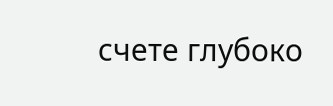счете глубоко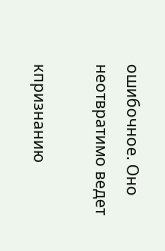ошибочное. Оно неотвратимо ведет

кпризнанию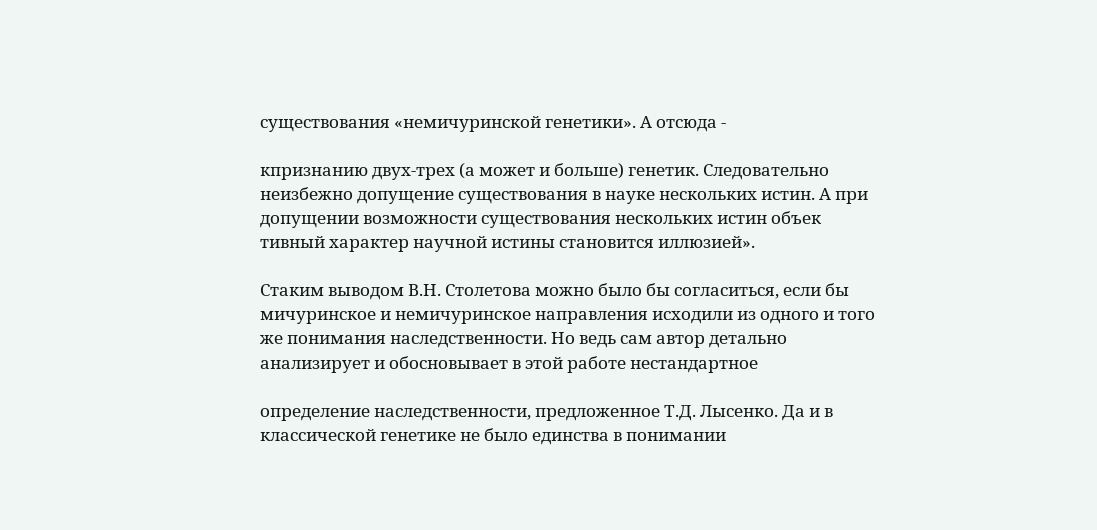существования «немичуринской генетики». А отсюда -

кпризнанию двух-трех (а может и больше) генетик. Следовательно неизбежно допущение существования в науке нескольких истин. А при допущении возможности существования нескольких истин объек тивный характер научной истины становится иллюзией».

Стаким выводом В.Н. Столетова можно было бы согласиться, если бы мичуринское и немичуринское направления исходили из одного и того же понимания наследственности. Но ведь сам автор детально анализирует и обосновывает в этой работе нестандартное

определение наследственности, предложенное Т.Д. Лысенко. Да и в классической генетике не было единства в понимании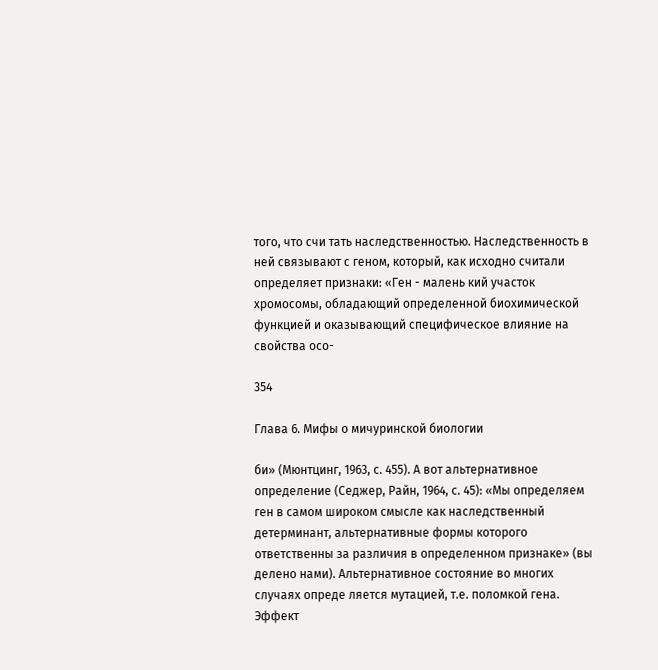того, что счи тать наследственностью. Наследственность в ней связывают с геном, который, как исходно считали определяет признаки: «Ген - малень кий участок хромосомы, обладающий определенной биохимической функцией и оказывающий специфическое влияние на свойства осо-

354

Глава 6. Мифы о мичуринской биологии

би» (Мюнтцинг, 1963, с. 455). А вот альтернативное определение (Седжер, Райн, 1964, с. 45): «Мы определяем ген в самом широком смысле как наследственный детерминант, альтернативные формы которого ответственны за различия в определенном признаке» (вы делено нами). Альтернативное состояние во многих случаях опреде ляется мутацией, т.е. поломкой гена. Эффект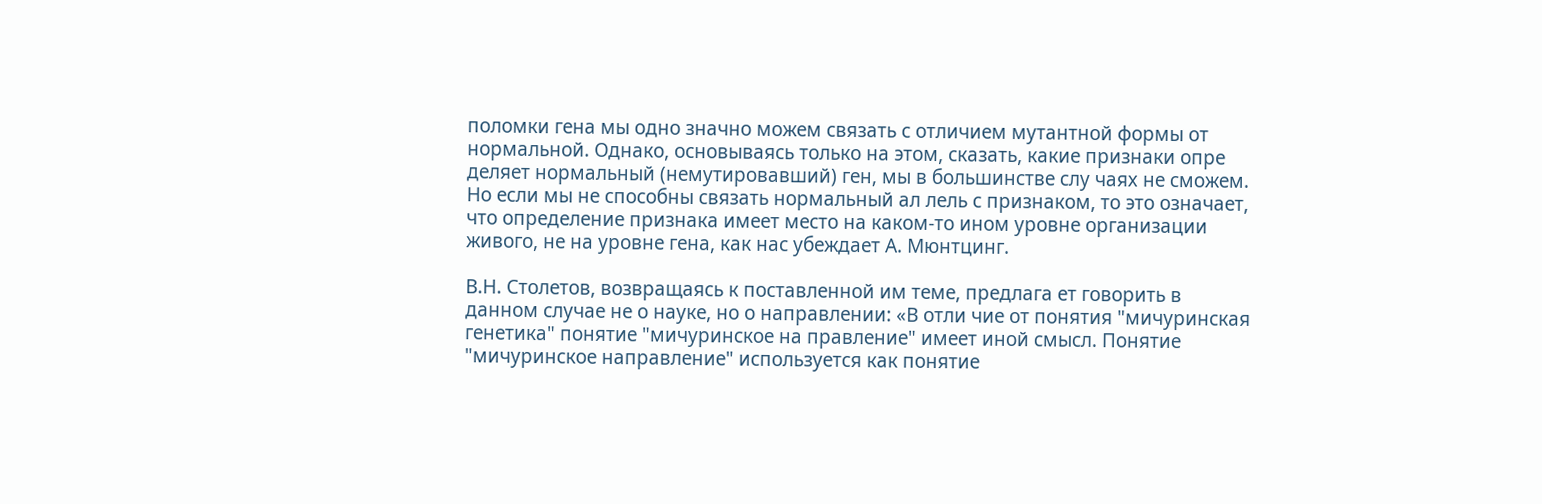поломки гена мы одно значно можем связать с отличием мутантной формы от нормальной. Однако, основываясь только на этом, сказать, какие признаки опре деляет нормальный (немутировавший) ген, мы в большинстве слу чаях не сможем. Но если мы не способны связать нормальный ал лель с признаком, то это означает, что определение признака имеет место на каком-то ином уровне организации живого, не на уровне гена, как нас убеждает А. Мюнтцинг.

В.Н. Столетов, возвращаясь к поставленной им теме, предлага ет говорить в данном случае не о науке, но о направлении: «В отли чие от понятия "мичуринская генетика" понятие "мичуринское на правление" имеет иной смысл. Понятие "мичуринское направление" используется как понятие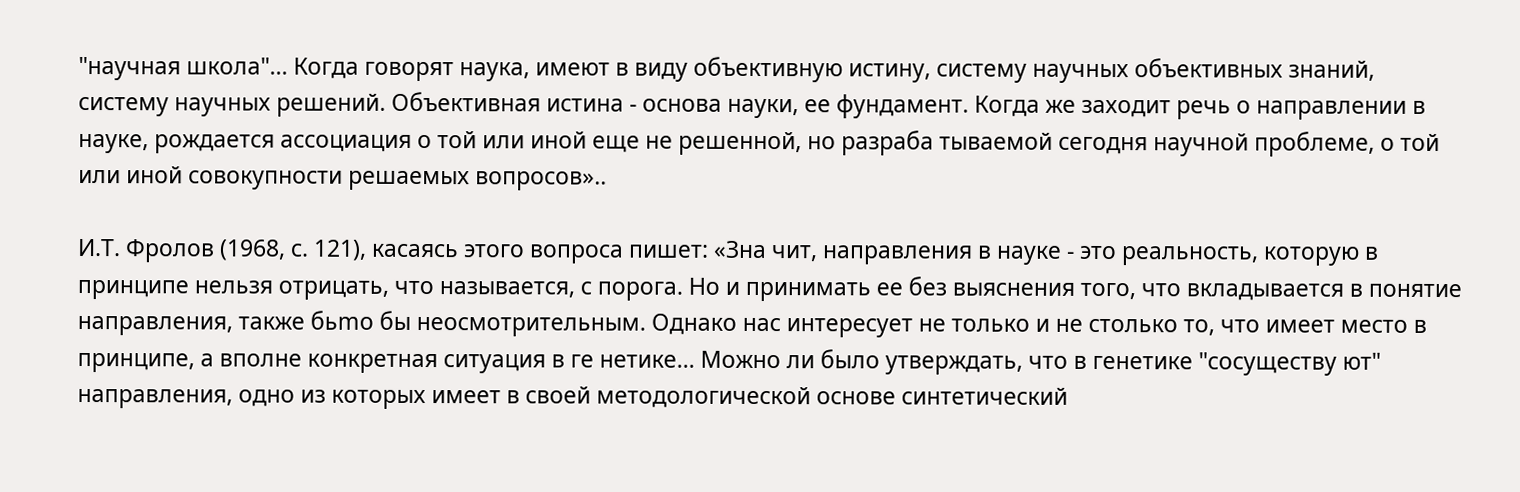"научная школа"... Когда говорят наука, имеют в виду объективную истину, систему научных объективных знаний, систему научных решений. Объективная истина - основа науки, ее фундамент. Когда же заходит речь о направлении в науке, рождается ассоциация о той или иной еще не решенной, но разраба тываемой сегодня научной проблеме, о той или иной совокупности решаемых вопросов»..

И.Т. Фролов (1968, с. 121), касаясь этого вопроса пишет: «Зна чит, направления в науке - это реальность, которую в принципе нельзя отрицать, что называется, с порога. Но и принимать ее без выяснения того, что вкладывается в понятие направления, также бьmо бы неосмотрительным. Однако нас интересует не только и не столько то, что имеет место в принципе, а вполне конкретная ситуация в ге нетике... Можно ли было утверждать, что в генетике "сосуществу ют" направления, одно из которых имеет в своей методологической основе синтетический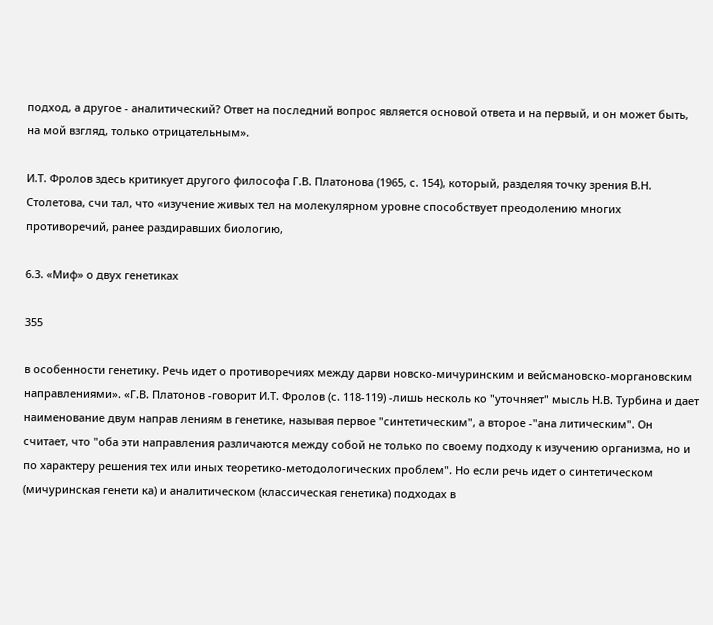подход, а другое - аналитический? Ответ на последний вопрос является основой ответа и на первый, и он может быть, на мой взгляд, только отрицательным».

И.Т. Фролов здесь критикует другого философа Г.В. Платонова (1965, с. 154), который, разделяя точку зрения В.Н. Столетова, счи тал, что «изучение живых тел на молекулярном уровне способствует преодолению многих противоречий, ранее раздиравших биологию,

6.3. «Миф» о двух генетиках

355

в особенности генетику. Речь идет о противоречиях между дарви новско-мичуринским и вейсмановско-моргановским направлениями». «Г.В. Платонов -говорит И.Т. Фролов (с. 118-119) -лишь несколь ко "уточняет" мысль Н.В. Турбина и дает наименование двум направ лениям в генетике, называя первое "синтетическим", а второе -"ана литическим". Он считает, что "оба эти направления различаются между собой не только по своему подходу к изучению организма, но и по характеру решения тех или иных теоретико-методологических проблем". Но если речь идет о синтетическом (мичуринская генети ка) и аналитическом (классическая генетика) подходах в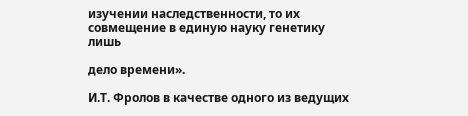изучении наследственности, то их совмещение в единую науку генетику лишь

дело времени».

И.Т. Фролов в качестве одного из ведущих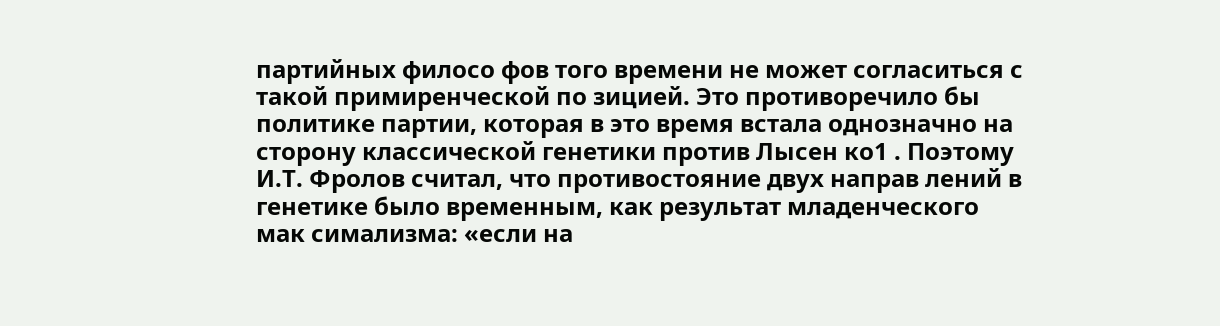партийных филосо фов того времени не может согласиться с такой примиренческой по зицией. Это противоречило бы политике партии, которая в это время встала однозначно на сторону классической генетики против Лысен ко1 . Поэтому И.Т. Фролов считал, что противостояние двух направ лений в генетике было временным, как результат младенческого мак симализма: «если на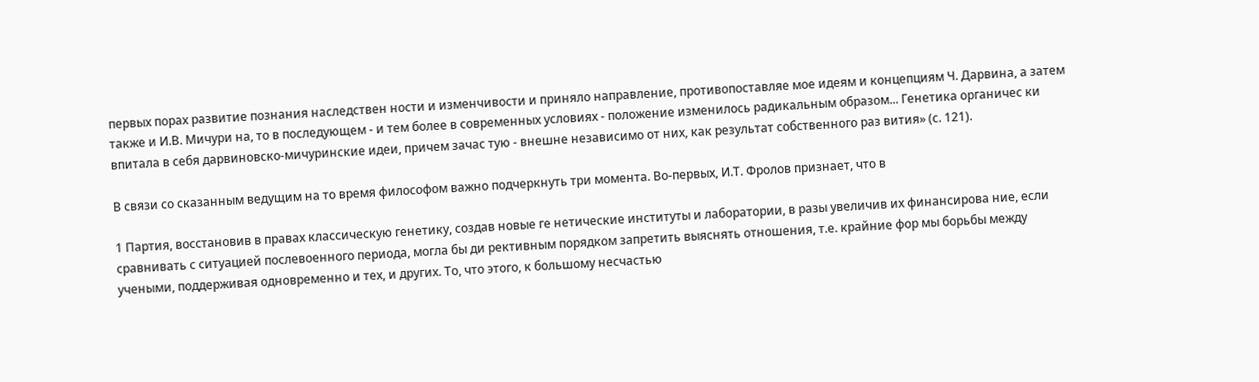первых порах развитие познания наследствен ности и изменчивости и приняло направление, противопоставляе мое идеям и концепциям Ч. Дарвина, а затем также и И.В. Мичури на, то в последующем - и тем более в современных условиях - положение изменилось радикальным образом... Генетика органичес ки впитала в себя дарвиновско-мичуринские идеи, причем зачас тую - внешне независимо от них, как результат собственного раз вития» (с. 121).

В связи со сказанным ведущим на то время философом важно подчеркнуть три момента. Во-первых, И.Т. Фролов признает, что в

1 Партия, восстановив в правах классическую генетику, создав новые ге нетические институты и лаборатории, в разы увеличив их финансирова ние, если сравнивать с ситуацией послевоенного периода, могла бы ди рективным порядком запретить выяснять отношения, т.е. крайние фор мы борьбы между учеными, поддерживая одновременно и тех, и других. То, что этого, к большому несчастью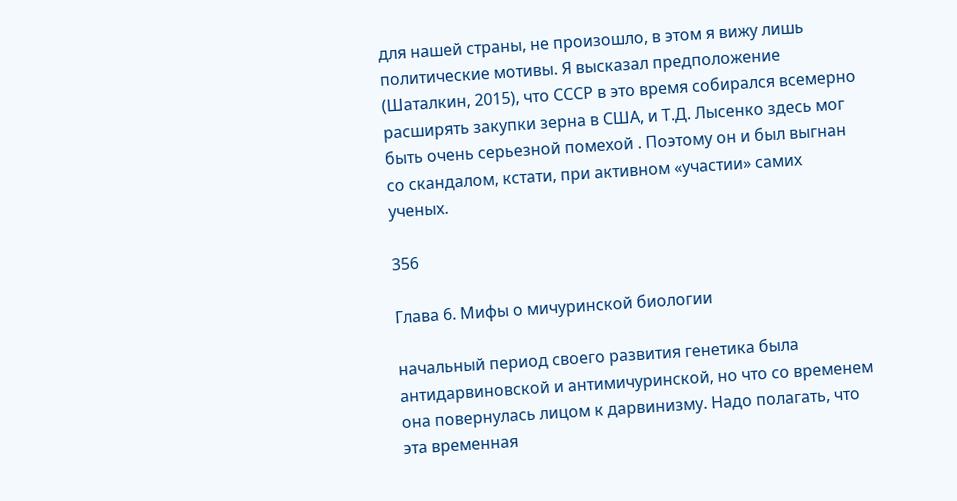для нашей страны, не произошло, в этом я вижу лишь политические мотивы. Я высказал предположение (Шаталкин, 2015), что СССР в это время собирался всемерно расширять закупки зерна в США, и Т.Д. Лысенко здесь мог быть очень серьезной помехой . Поэтому он и был выгнан со скандалом, кстати, при активном «участии» самих ученых.

356

Глава 6. Мифы о мичуринской биологии

начальный период своего развития генетика была антидарвиновской и антимичуринской, но что со временем она повернулась лицом к дарвинизму. Надо полагать, что эта временная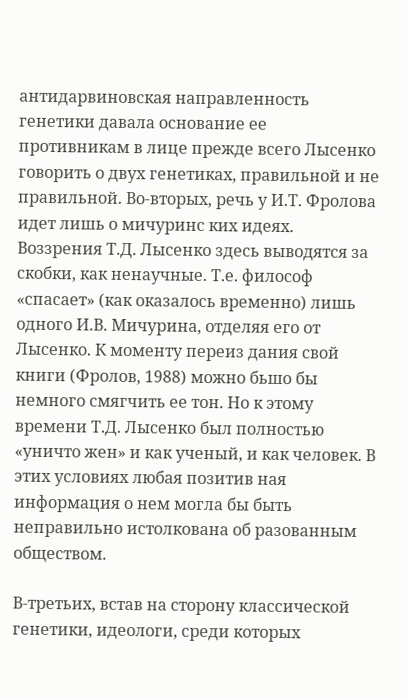антидарвиновская направленность генетики давала основание ее противникам в лице прежде всего Лысенко говорить о двух генетиках, правильной и не правильной. Во-вторых, речь у И.Т. Фролова идет лишь о мичуринс ких идеях. Воззрения Т.Д. Лысенко здесь выводятся за скобки, как ненаучные. Т.е. философ «спасает» (как оказалось временно) лишь одного И.В. Мичурина, отделяя его от Лысенко. К моменту переиз дания свой книги (Фролов, 1988) можно бьшо бы немного смягчить ее тон. Но к этому времени Т.Д. Лысенко был полностью «уничто жен» и как ученый, и как человек. В этих условиях любая позитив ная информация о нем могла бы быть неправильно истолкована об разованным обществом.

В-третьих, встав на сторону классической генетики, идеологи, среди которых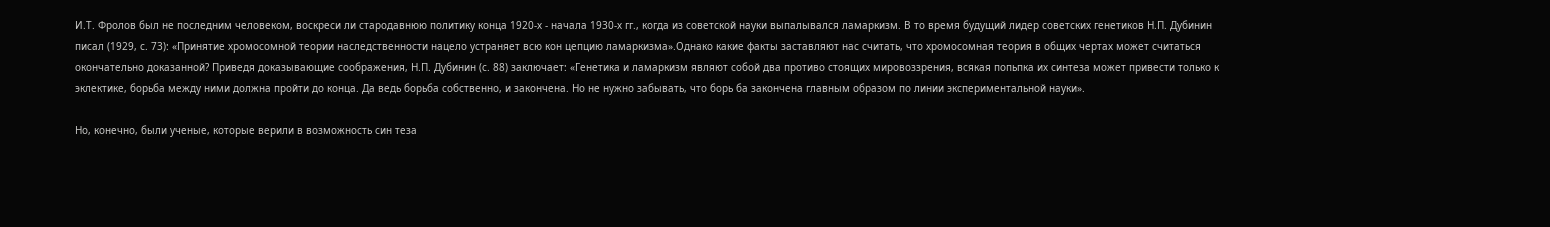И.Т. Фролов был не последним человеком, воскреси ли стародавнюю политику конца 1920-х - начала 1930-х гг., когда из советской науки выпалывался ламаркизм. В то время будущий лидер советских генетиков Н.П. Дубинин писал (1929, с. 73): «Принятие хромосомной теории наследственности нацело устраняет всю кон цепцию ламаркизма».Однако какие факты заставляют нас считать, что хромосомная теория в общих чертах может считаться окончательно доказанной? Приведя доказывающие соображения, Н.П. Дубинин (с. 88) заключает: «Генетика и ламаркизм являют собой два противо стоящих мировоззрения, всякая попьпка их синтеза может привести только к эклектике, борьба между ними должна пройти до конца. Да ведь борьба собственно, и закончена. Но не нужно забывать, что борь ба закончена главным образом по линии экспериментальной науки».

Но, конечно, были ученые, которые верили в возможность син теза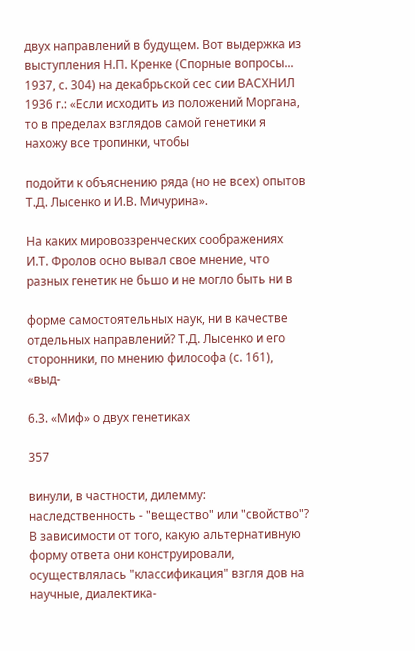двух направлений в будущем. Вот выдержка из выступления Н.П. Кренке (Спорные вопросы... 1937, с. 304) на декабрьской сес сии ВАСХНИЛ 1936 г.: «Если исходить из положений Моргана, то в пределах взглядов самой генетики я нахожу все тропинки, чтобы

подойти к объяснению ряда (но не всех) опытов Т.Д. Лысенко и И.В. Мичурина».

На каких мировоззренческих соображениях И.Т. Фролов осно вывал свое мнение, что разных генетик не бьшо и не могло быть ни в

форме самостоятельных наук, ни в качестве отдельных направлений? Т.Д. Лысенко и его сторонники, по мнению философа (с. 161), «выд-

6.3. «Миф» о двух генетиках

357

винули, в частности, дилемму: наследственность - "вещество" или "свойство"? В зависимости от того, какую альтернативную форму ответа они конструировали, осуществлялась "классификация" взгля дов на научные, диалектика-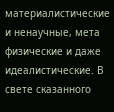материалистические и ненаучные, мета физические и даже идеалистические. В свете сказанного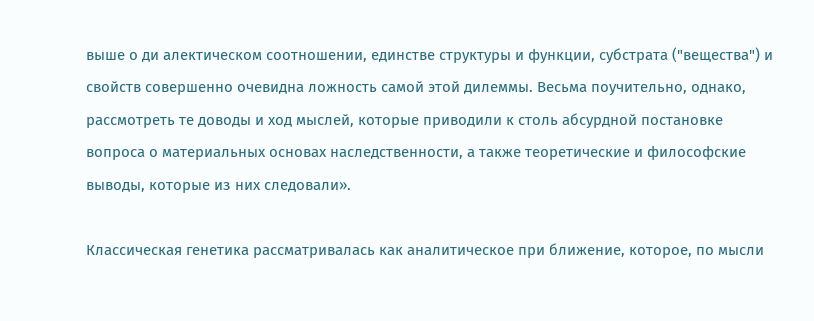выше о ди алектическом соотношении, единстве структуры и функции, субстрата ("вещества") и свойств совершенно очевидна ложность самой этой дилеммы. Весьма поучительно, однако, рассмотреть те доводы и ход мыслей, которые приводили к столь абсурдной постановке вопроса о материальных основах наследственности, а также теоретические и философские выводы, которые из них следовали».

Классическая генетика рассматривалась как аналитическое при ближение, которое, по мысли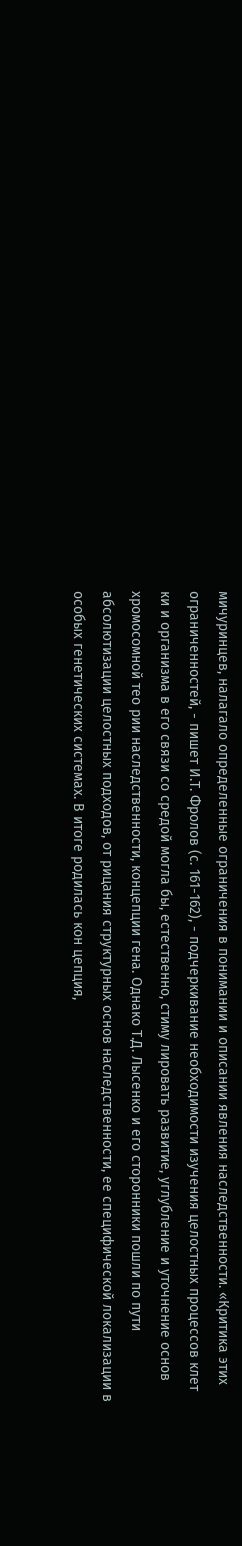мичуринцев, налагало определенные ограничения в понимании и описании явления наследственности. «Критика этих ограниченностей, - пишет И.Т. Фролов (с. 161-162), - подчеркивание необходимости изучения целостных процессов клет ки и организма в его связи со средой могла бы, естественно, стиму лировать развитие, углубление и уточнение основ хромосомной тео рии наследственности, концепции гена. Однако Т.Д. Лысенко и его сторонники пошли по пути абсолютизации целостных подходов, от рицания структурных основ наследственности, ее специфической локализации в особых генетических системах. В итоге родилась кон цепция,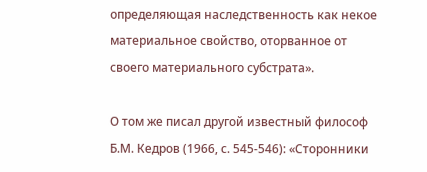определяющая наследственность как некое материальное свойство, оторванное от своего материального субстрата».

О том же писал другой известный философ Б.М. Кедров (1966, с. 545-546): «Сторонники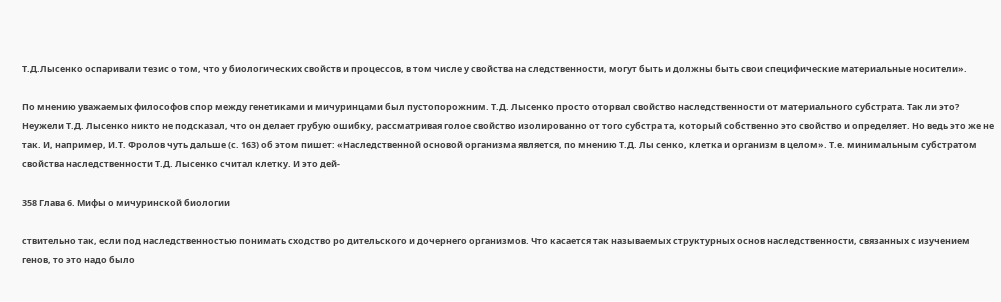Т.Д.Лысенко оспаривали тезис о том, что у биологических свойств и процессов, в том числе у свойства на следственности, могут быть и должны быть свои специфические материальные носители».

По мнению уважаемых философов спор между генетиками и мичуринцами был пустопорожним. Т.Д. Лысенко просто оторвал свойство наследственности от материального субстрата. Так ли это? Неужели Т.Д. Лысенко никто не подсказал, что он делает грубую ошибку, рассматривая голое свойство изолированно от того субстра та, который собственно это свойство и определяет. Но ведь это же не так. И, например, И.Т. Фролов чуть дальше (с. 163) об этом пишет: «Наследственной основой организма является, по мнению Т.Д. Лы сенко, клетка и организм в целом». Т.е. минимальным субстратом свойства наследственности Т.Д. Лысенко считал клетку. И это дей-

358 Глава 6. Мифы о мичуринской биологии

ствительно так, если под наследственностью понимать сходство ро дительского и дочернего организмов. Что касается так называемых структурных основ наследственности, связанных с изучением генов, то это надо было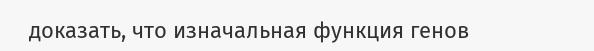доказать, что изначальная функция генов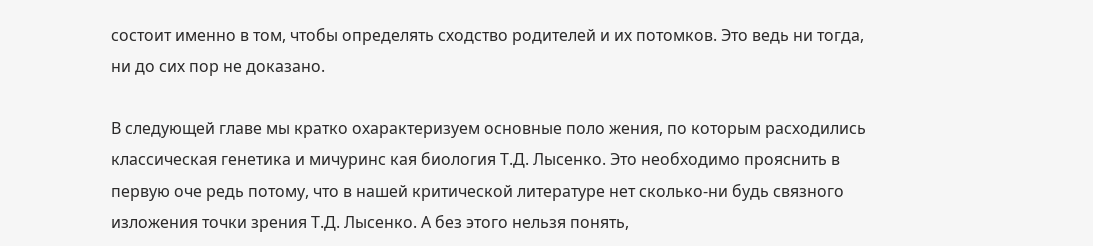состоит именно в том, чтобы определять сходство родителей и их потомков. Это ведь ни тогда, ни до сих пор не доказано.

В следующей главе мы кратко охарактеризуем основные поло жения, по которым расходились классическая генетика и мичуринс кая биология Т.Д. Лысенко. Это необходимо прояснить в первую оче редь потому, что в нашей критической литературе нет сколько-ни будь связного изложения точки зрения Т.Д. Лысенко. А без этого нельзя понять,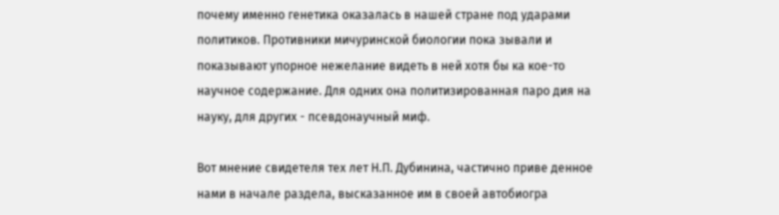почему именно генетика оказалась в нашей стране под ударами политиков. Противники мичуринской биологии пока зывали и показывают упорное нежелание видеть в ней хотя бы ка кое-то научное содержание. Для одних она политизированная паро дия на науку, для других - псевдонаучный миф.

Вот мнение свидетеля тех лет Н.П. Дубинина, частично приве денное нами в начале раздела, высказанное им в своей автобиогра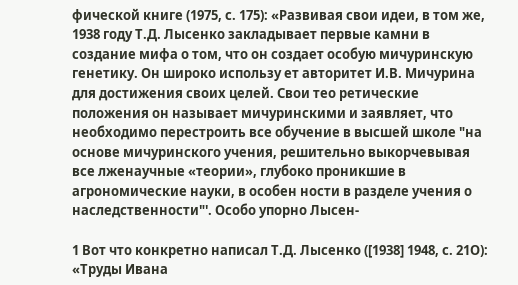фической книге (1975, с. 175): «Развивая свои идеи, в том же, 1938 году Т.Д. Лысенко закладывает первые камни в создание мифа о том, что он создает особую мичуринскую генетику. Он широко использу ет авторитет И.В. Мичурина для достижения своих целей. Свои тео ретические положения он называет мичуринскими и заявляет, что необходимо перестроить все обучение в высшей школе "на основе мичуринского учения, решительно выкорчевывая все лженаучные «теории», глубоко проникшие в агрономические науки, в особен ности в разделе учения о наследственности"'. Особо упорно Лысен-

1 Вот что конкретно написал Т.Д. Лысенко ([1938] 1948, с. 21О): «Труды Ивана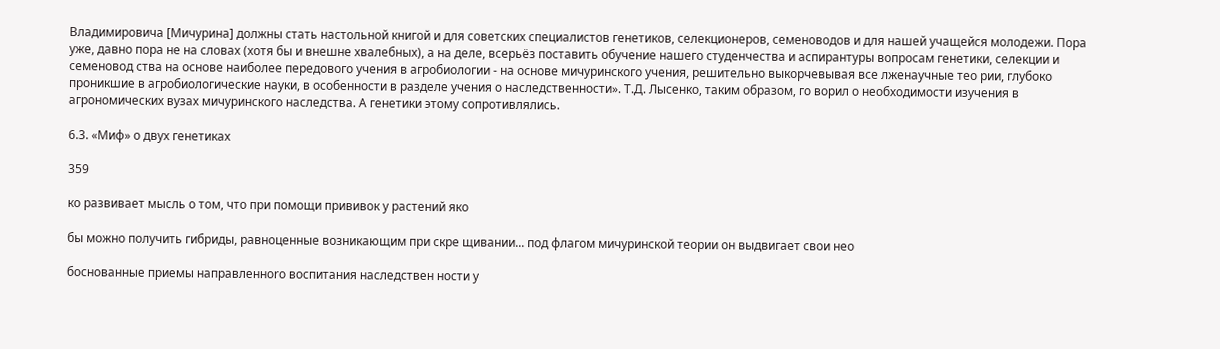Владимировича [Мичурина] должны стать настольной книгой и для советских специалистов генетиков, селекционеров, семеноводов и для нашей учащейся молодежи. Пора уже, давно пора не на словах (хотя бы и внешне хвалебных), а на деле, всерьёз поставить обучение нашего студенчества и аспирантуры вопросам генетики, селекции и семеновод ства на основе наиболее передового учения в агробиологии - на основе мичуринского учения, решительно выкорчевывая все лженаучные тео рии, глубоко проникшие в агробиологические науки, в особенности в разделе учения о наследственности». Т.Д. Лысенко, таким образом, го ворил о необходимости изучения в агрономических вузах мичуринского наследства. А генетики этому сопротивлялись.

6.3. «Миф» о двух генетиках

359

ко развивает мысль о том, что при помощи прививок у растений яко

бы можно получить гибриды, равноценные возникающим при скре щивании... под флагом мичуринской теории он выдвигает свои нео

боснованные приемы направленноrо воспитания наследствен ности у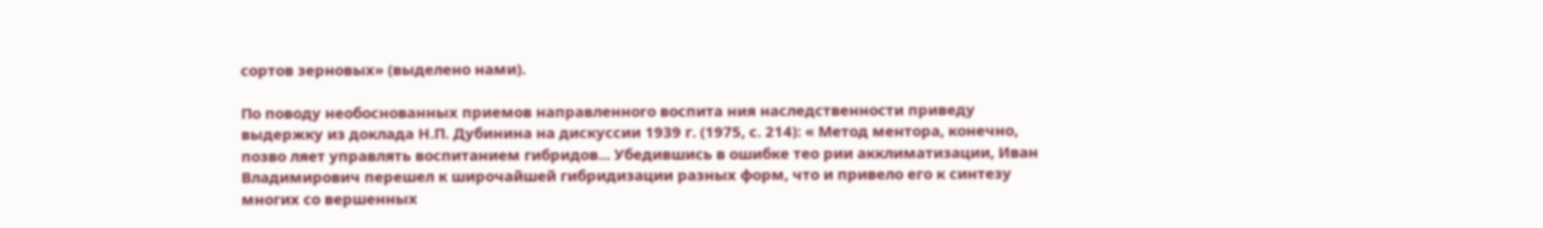сортов зерновых» (выделено нами).

По поводу необоснованных приемов направленноrо воспита ния наследственности приведу выдержку из доклада Н.П. Дубинина на дискуссии 1939 г. (1975, с. 214): « Метод ментора, конечно, позво ляет управлять воспитанием гибридов... Убедившись в ошибке тео рии акклиматизации, Иван Владимирович перешел к широчайшей гибридизации разных форм, что и привело его к синтезу многих со вершенных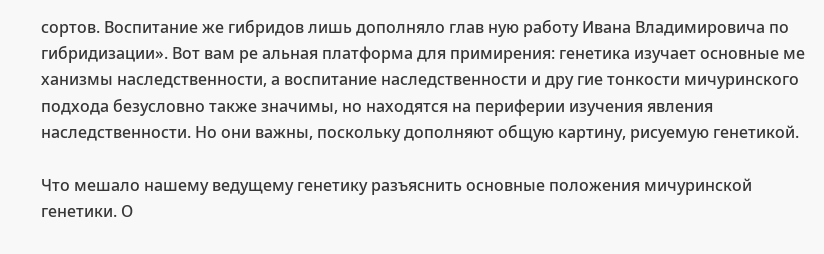сортов. Воспитание же гибридов лишь дополняло глав ную работу Ивана Владимировича по гибридизации». Вот вам ре альная платформа для примирения: генетика изучает основные ме ханизмы наследственности, а воспитание наследственности и дру гие тонкости мичуринского подхода безусловно также значимы, но находятся на периферии изучения явления наследственности. Но они важны, поскольку дополняют общую картину, рисуемую генетикой.

Что мешало нашему ведущему генетику разъяснить основные положения мичуринской генетики. О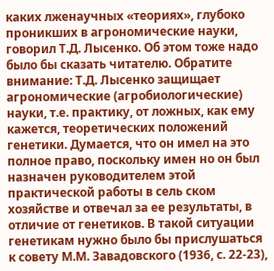каких лженаучных «теориях», глубоко проникших в агрономические науки, говорил Т.Д. Лысенко. Об этом тоже надо было бы сказать читателю. Обратите внимание: Т.Д. Лысенко защищает агрономические (агробиологические) науки, т.е. практику, от ложных, как ему кажется, теоретических положений генетики. Думается, что он имел на это полное право, поскольку имен но он был назначен руководителем этой практической работы в сель ском хозяйстве и отвечал за ее результаты, в отличие от генетиков. В такой ситуации генетикам нужно было бы прислушаться к совету М.М. Завадовского (1936, с. 22-23),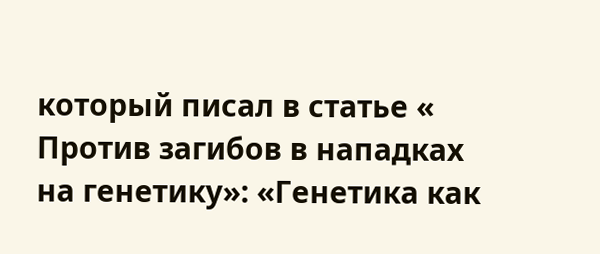который писал в статье « Против загибов в нападках на генетику»: «Генетика как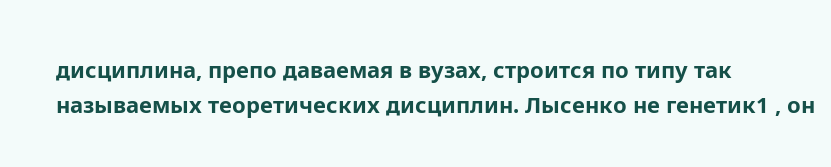дисциплина, препо даваемая в вузах, строится по типу так называемых теоретических дисциплин. Лысенко не генетик1 , он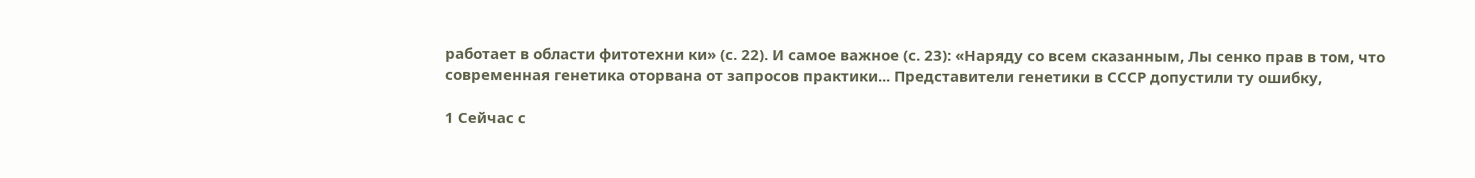работает в области фитотехни ки» (с. 22). И самое важное (с. 23): «Наряду со всем сказанным, Лы сенко прав в том, что современная генетика оторвана от запросов практики... Представители генетики в СССР допустили ту ошибку,

1 Сейчас с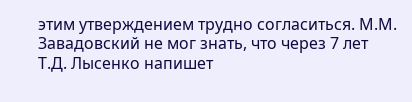этим утверждением трудно согласиться. М.М. Завадовский не мог знать, что через 7 лет Т.Д. Лысенко напишет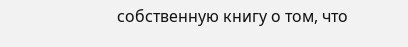собственную книгу о том, что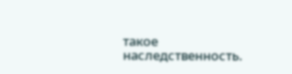такое наследственность.